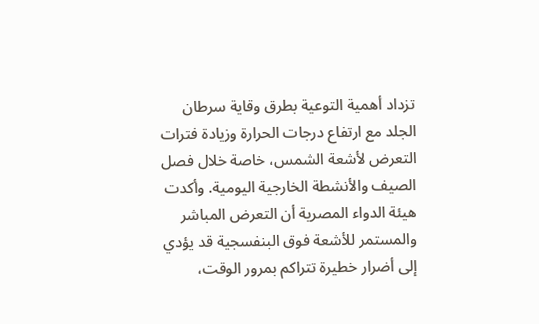تزداد أهمية التوعية بطرق وقاية سرطان الجلد مع ارتفاع درجات الحرارة وزيادة فترات التعرض لأشعة الشمس، خاصة خلال فصل الصيف والأنشطة الخارجية اليومية. وأكدت هيئة الدواء المصرية أن التعرض المباشر والمستمر للأشعة فوق البنفسجية قد يؤدي إلى أضرار خطيرة تتراكم بمرور الوقت،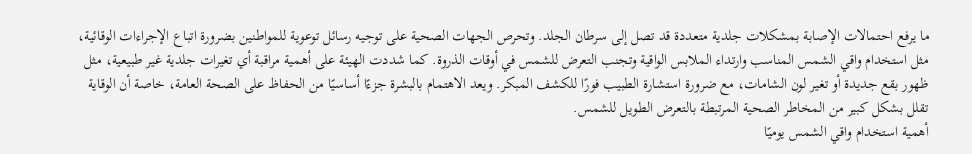ما يرفع احتمالات الإصابة بمشكلات جلدية متعددة قد تصل إلى سرطان الجلد. وتحرص الجهات الصحية على توجيه رسائل توعوية للمواطنين بضرورة اتباع الإجراءات الوقائية، مثل استخدام واقي الشمس المناسب وارتداء الملابس الواقية وتجنب التعرض للشمس في أوقات الذروة. كما شددت الهيئة على أهمية مراقبة أي تغيرات جلدية غير طبيعية، مثل ظهور بقع جديدة أو تغير لون الشامات، مع ضرورة استشارة الطبيب فورًا للكشف المبكر. ويعد الاهتمام بالبشرة جزءًا أساسيًا من الحفاظ على الصحة العامة، خاصة أن الوقاية تقلل بشكل كبير من المخاطر الصحية المرتبطة بالتعرض الطويل للشمس.
أهمية استخدام واقي الشمس يوميًا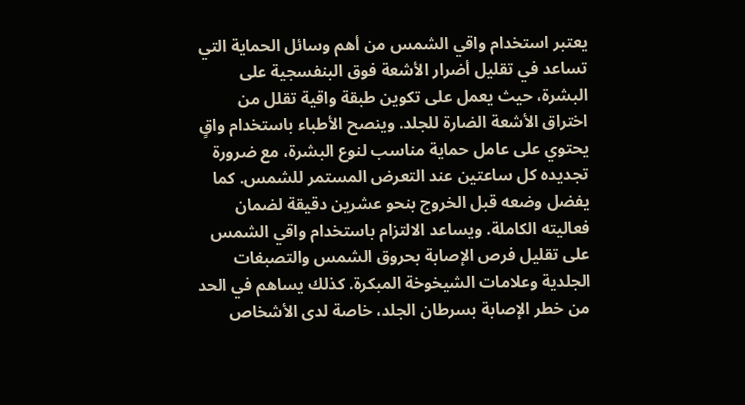يعتبر استخدام واقي الشمس من أهم وسائل الحماية التي تساعد في تقليل أضرار الأشعة فوق البنفسجية على البشرة، حيث يعمل على تكوين طبقة واقية تقلل من اختراق الأشعة الضارة للجلد. وينصح الأطباء باستخدام واقٍ يحتوي على عامل حماية مناسب لنوع البشرة، مع ضرورة تجديده كل ساعتين عند التعرض المستمر للشمس. كما يفضل وضعه قبل الخروج بنحو عشرين دقيقة لضمان فعاليته الكاملة. ويساعد الالتزام باستخدام واقي الشمس على تقليل فرص الإصابة بحروق الشمس والتصبغات الجلدية وعلامات الشيخوخة المبكرة. كذلك يساهم في الحد من خطر الإصابة بسرطان الجلد، خاصة لدى الأشخاص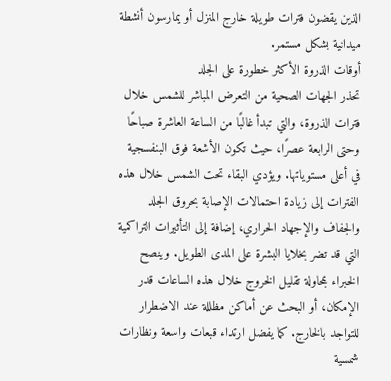الذين يقضون فترات طويلة خارج المنزل أو يمارسون أنشطة ميدانية بشكل مستمر.
أوقات الذروة الأكثر خطورة على الجلد
تحذر الجهات الصحية من التعرض المباشر للشمس خلال فترات الذروة، والتي تبدأ غالبًا من الساعة العاشرة صباحًا وحتى الرابعة عصرًا، حيث تكون الأشعة فوق البنفسجية في أعلى مستوياتها. ويؤدي البقاء تحت الشمس خلال هذه الفترات إلى زيادة احتمالات الإصابة بحروق الجلد والجفاف والإجهاد الحراري، إضافة إلى التأثيرات التراكمية التي قد تضر بخلايا البشرة على المدى الطويل. وينصح الخبراء بمحاولة تقليل الخروج خلال هذه الساعات قدر الإمكان، أو البحث عن أماكن مظللة عند الاضطرار للتواجد بالخارج. كما يفضل ارتداء قبعات واسعة ونظارات شمسية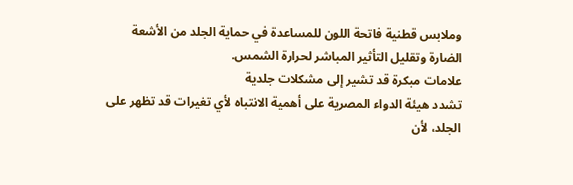وملابس قطنية فاتحة اللون للمساعدة في حماية الجلد من الأشعة الضارة وتقليل التأثير المباشر لحرارة الشمس.
علامات مبكرة قد تشير إلى مشكلات جلدية
تشدد هيئة الدواء المصرية على أهمية الانتباه لأي تغيرات قد تظهر على الجلد، لأن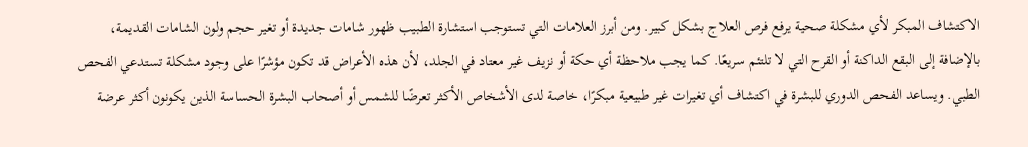الاكتشاف المبكر لأي مشكلة صحية يرفع فرص العلاج بشكل كبير. ومن أبرز العلامات التي تستوجب استشارة الطبيب ظهور شامات جديدة أو تغير حجم ولون الشامات القديمة، بالإضافة إلى البقع الداكنة أو القرح التي لا تلتئم سريعًا. كما يجب ملاحظة أي حكة أو نزيف غير معتاد في الجلد، لأن هذه الأعراض قد تكون مؤشرًا على وجود مشكلة تستدعي الفحص الطبي. ويساعد الفحص الدوري للبشرة في اكتشاف أي تغيرات غير طبيعية مبكرًا، خاصة لدى الأشخاص الأكثر تعرضًا للشمس أو أصحاب البشرة الحساسة الذين يكونون أكثر عرضة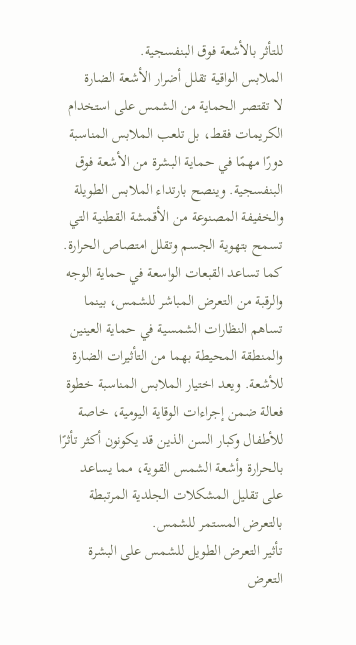للتأثر بالأشعة فوق البنفسجية.
الملابس الواقية تقلل أضرار الأشعة الضارة
لا تقتصر الحماية من الشمس على استخدام الكريمات فقط، بل تلعب الملابس المناسبة دورًا مهمًا في حماية البشرة من الأشعة فوق البنفسجية. وينصح بارتداء الملابس الطويلة والخفيفة المصنوعة من الأقمشة القطنية التي تسمح بتهوية الجسم وتقلل امتصاص الحرارة. كما تساعد القبعات الواسعة في حماية الوجه والرقبة من التعرض المباشر للشمس، بينما تساهم النظارات الشمسية في حماية العينين والمنطقة المحيطة بهما من التأثيرات الضارة للأشعة. ويعد اختيار الملابس المناسبة خطوة فعالة ضمن إجراءات الوقاية اليومية، خاصة للأطفال وكبار السن الذين قد يكونون أكثر تأثرًا بالحرارة وأشعة الشمس القوية، مما يساعد على تقليل المشكلات الجلدية المرتبطة بالتعرض المستمر للشمس.
تأثير التعرض الطويل للشمس على البشرة
التعرض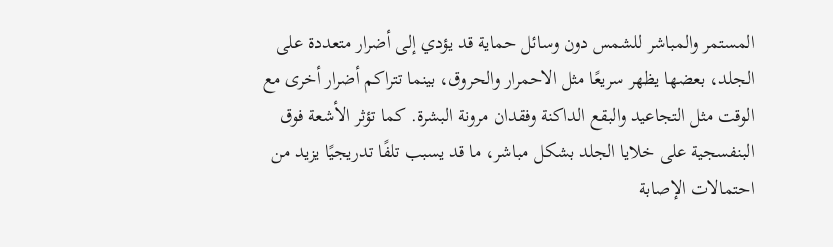المستمر والمباشر للشمس دون وسائل حماية قد يؤدي إلى أضرار متعددة على الجلد، بعضها يظهر سريعًا مثل الاحمرار والحروق، بينما تتراكم أضرار أخرى مع الوقت مثل التجاعيد والبقع الداكنة وفقدان مرونة البشرة. كما تؤثر الأشعة فوق البنفسجية على خلايا الجلد بشكل مباشر، ما قد يسبب تلفًا تدريجيًا يزيد من احتمالات الإصابة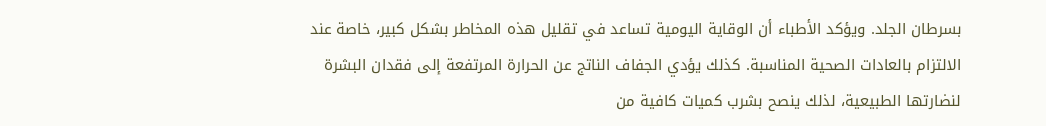بسرطان الجلد. ويؤكد الأطباء أن الوقاية اليومية تساعد في تقليل هذه المخاطر بشكل كبير، خاصة عند الالتزام بالعادات الصحية المناسبة. كذلك يؤدي الجفاف الناتج عن الحرارة المرتفعة إلى فقدان البشرة لنضارتها الطبيعية، لذلك ينصح بشرب كميات كافية من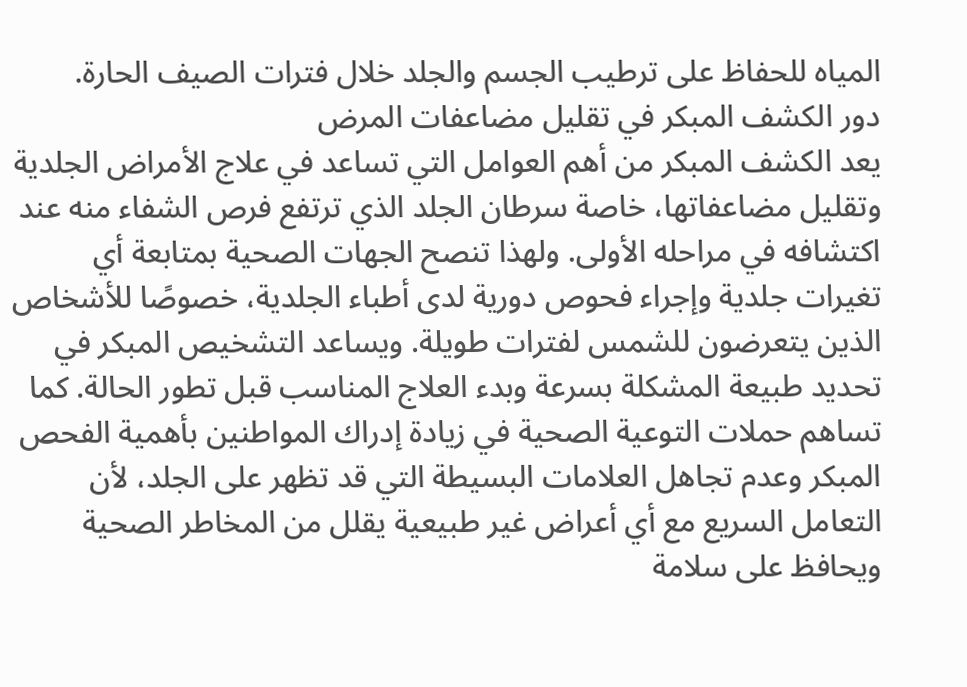المياه للحفاظ على ترطيب الجسم والجلد خلال فترات الصيف الحارة.
دور الكشف المبكر في تقليل مضاعفات المرض
يعد الكشف المبكر من أهم العوامل التي تساعد في علاج الأمراض الجلدية وتقليل مضاعفاتها، خاصة سرطان الجلد الذي ترتفع فرص الشفاء منه عند اكتشافه في مراحله الأولى. ولهذا تنصح الجهات الصحية بمتابعة أي تغيرات جلدية وإجراء فحوص دورية لدى أطباء الجلدية، خصوصًا للأشخاص الذين يتعرضون للشمس لفترات طويلة. ويساعد التشخيص المبكر في تحديد طبيعة المشكلة بسرعة وبدء العلاج المناسب قبل تطور الحالة. كما تساهم حملات التوعية الصحية في زيادة إدراك المواطنين بأهمية الفحص المبكر وعدم تجاهل العلامات البسيطة التي قد تظهر على الجلد، لأن التعامل السريع مع أي أعراض غير طبيعية يقلل من المخاطر الصحية ويحافظ على سلامة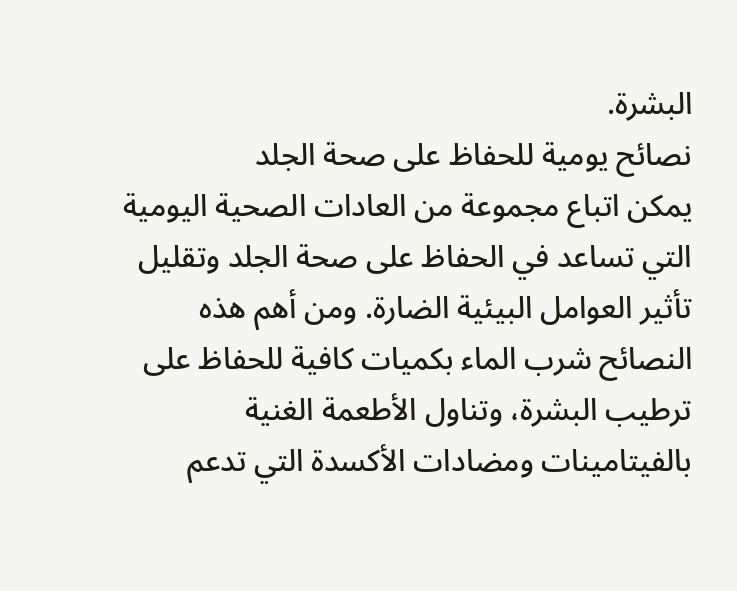البشرة.
نصائح يومية للحفاظ على صحة الجلد
يمكن اتباع مجموعة من العادات الصحية اليومية التي تساعد في الحفاظ على صحة الجلد وتقليل تأثير العوامل البيئية الضارة. ومن أهم هذه النصائح شرب الماء بكميات كافية للحفاظ على ترطيب البشرة، وتناول الأطعمة الغنية بالفيتامينات ومضادات الأكسدة التي تدعم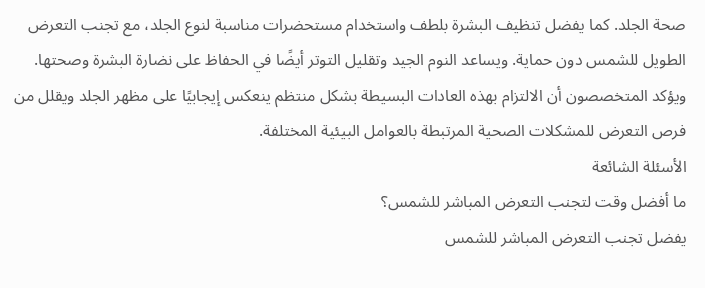صحة الجلد. كما يفضل تنظيف البشرة بلطف واستخدام مستحضرات مناسبة لنوع الجلد، مع تجنب التعرض الطويل للشمس دون حماية. ويساعد النوم الجيد وتقليل التوتر أيضًا في الحفاظ على نضارة البشرة وصحتها. ويؤكد المتخصصون أن الالتزام بهذه العادات البسيطة بشكل منتظم ينعكس إيجابيًا على مظهر الجلد ويقلل من فرص التعرض للمشكلات الصحية المرتبطة بالعوامل البيئية المختلفة.
الأسئلة الشائعة
ما أفضل وقت لتجنب التعرض المباشر للشمس؟
يفضل تجنب التعرض المباشر للشمس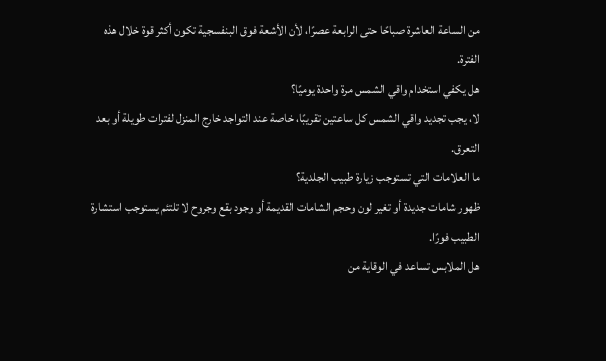من الساعة العاشرة صباحًا حتى الرابعة عصرًا، لأن الأشعة فوق البنفسجية تكون أكثر قوة خلال هذه الفترة.
هل يكفي استخدام واقي الشمس مرة واحدة يوميًا؟
لا، يجب تجديد واقي الشمس كل ساعتين تقريبًا، خاصة عند التواجد خارج المنزل لفترات طويلة أو بعد التعرق.
ما العلامات التي تستوجب زيارة طبيب الجلدية؟
ظهور شامات جديدة أو تغير لون وحجم الشامات القديمة أو وجود بقع وجروح لا تلتئم يستوجب استشارة الطبيب فورًا.
هل الملابس تساعد في الوقاية من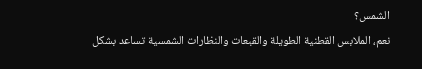الشمس؟
نعم، الملابس القطنية الطويلة والقبعات والنظارات الشمسية تساعد بشكل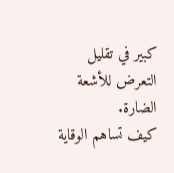كبير في تقليل التعرض للأشعة الضارة.
كيف تساهم الوقاية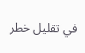في تقليل خطر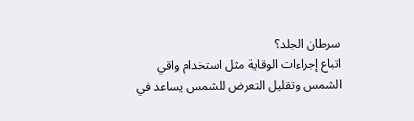سرطان الجلد؟
اتباع إجراءات الوقاية مثل استخدام واقي الشمس وتقليل التعرض للشمس يساعد في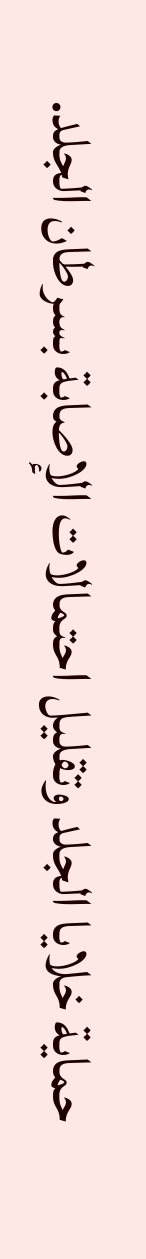حماية خلايا الجلد وتقليل احتمالات الإصابة بسرطان الجلد.